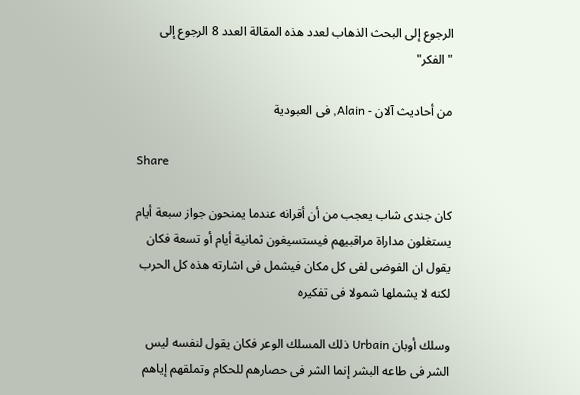الرجوع إلى البحث الذهاب لعدد هذه المقالة العدد 8 الرجوع إلى "الفكر"

من أحاديث آلان - Alain, فى العبودية

Share

كان جندى شاب يعجب من أن أقرانه عندما يمنحون جواز سبعة أيام يستغلون مداراة مراقبيهم فيستسيغون ثمانية أيام أو تسعة فكان يقول ان الفوضى لفى كل مكان فيشمل فى اشارته هذه كل الحرب لكنه لا يشملها شمولا فى تفكيره

وسلك أوبان Urbain ذلك المسلك الوعر فكان يقول لنفسه ليس الشر فى طاعه البشر إنما الشر فى حصارهم للحكام وتملقهم إياهم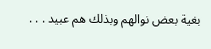بغية بعض نوالهم وبذلك هم عبيد . . .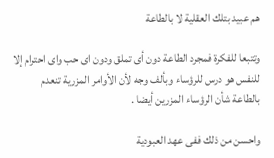هم عبيد بتلك العقلية لا بالطاعة

وتتبعا للفكرة فمجرد الطاعة دون أى تملق ودون اى حب واى احترام إلا للنفس هو درس للرؤساء وبألف وجه لأن الأوامر المزرية تنعدم بالطاعة شأن الرؤساء المزرين أيضا .

واحسن من ذلك ففى عهد العبودية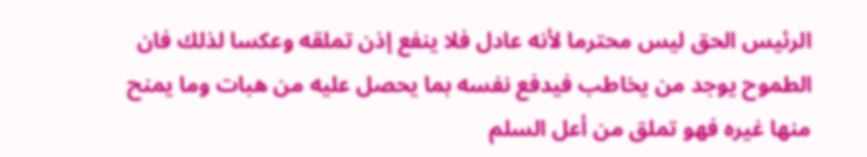الرئيس الحق ليس محترما لأنه عادل فلا ينفع إذن تملقه وعكسا لذلك فان الطموح يوجد من يخاطب فيدفع نفسه بما يحصل عليه من هبات وما يمنح منها غيره فهو تملق من أعل السلم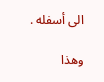الى أسفله .

وهذا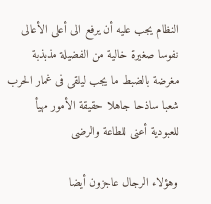النظام يجب عليه أن يرفع الى أعلى الأعالى نفوسا صغيرة خالية من الفضيلة مذبذبة مغرضة بالضبط ما يجب ليلقى فى غمار الحرب شعبا ساذحا جاهلا حقيقة الأمور مهيأ للعبودية أعنى للطاعة والرضى

وهؤلاء الرجال عاجزون أيضا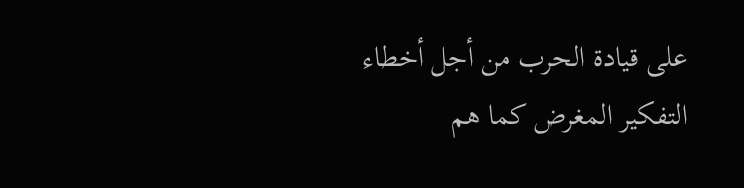على قيادة الحرب من أجل أخطاء التفكير المغرض كما هم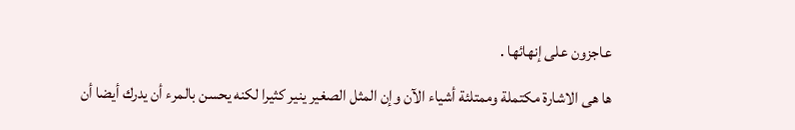عاجزون على إنهائها .

ها هى الاشارة مكتملة وممتلئة أشياء الآن وإن المثل الصغير ينير كثيرا لكنه يحسن بالمرء أن يدرك أيضا أن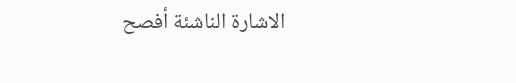الاشارة الناشئة أفصح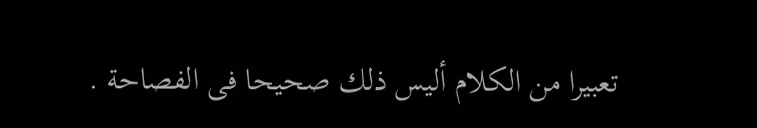تعبيرا من الكلام أليس ذلك صحيحا فى الفصاحة .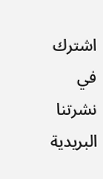اشترك في نشرتنا البريدية